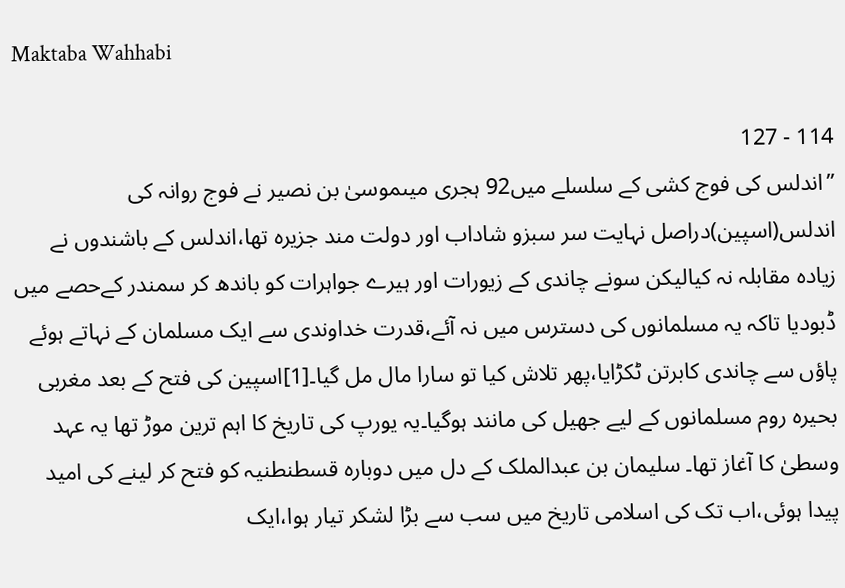Maktaba Wahhabi

114 - 127
’’اندلس کی فوج کشی کے سلسلے میں92 ہجری میںموسیٰ بن نصیر نے فوج روانہ کی اندلس(اسپین)دراصل نہایت سر سبزو شاداب اور دولت مند جزیرہ تھا،اندلس کے باشندوں نے زیادہ مقابلہ نہ کیالیکن سونے چاندی کے زیورات اور ہیرے جواہرات کو باندھ کر سمندر کےحصے میں ڈبودیا تاکہ یہ مسلمانوں کی دسترس میں نہ آئے،قدرت خداوندی سے ایک مسلمان کے نہاتے ہوئے پاؤں سے چاندی کابرتن ٹکڑایا،پھر تلاش کیا تو سارا مال مل گیا۔[1]اسپین کی فتح کے بعد مغربی بحیرہ روم مسلمانوں کے لیے جھیل کی مانند ہوگیا۔یہ یورپ کی تاریخ کا اہم ترین موڑ تھا یہ عہد وسطیٰ کا آغاز تھا۔ سلیمان بن عبدالملک کے دل میں دوبارہ قسطنطنیہ کو فتح کر لینے کی امید پیدا ہوئی،اب تک کی اسلامی تاریخ میں سب سے بڑا لشکر تیار ہوا،ایک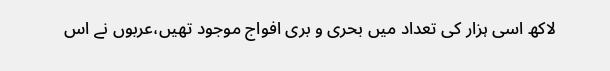لاکھ اسی ہزار کی تعداد میں بحری و بری افواج موجود تھیں،عربوں نے اس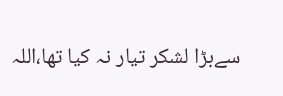سےبڑا لشکر تیار نہ کیا تھا،اللہ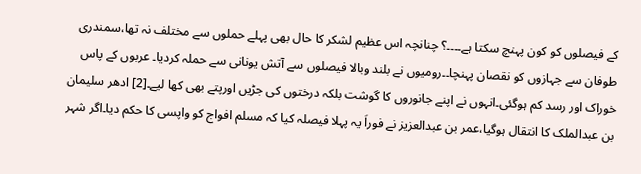کے فیصلوں کو کون پہنچ سکتا ہے۔۔۔۔؟ چنانچہ اس عظیم لشکر کا حال بھی پہلے حملوں سے مختلف نہ تھا،سمندری طوفان سے جہازوں کو نقصان پہنچا۔۔رومیوں نے بلند وبالا فیصلوں سے آتش یونانی سے حملہ کردیا۔ عربوں کے پاس خوراک اور رسد کم ہوگئی۔انہوں نے اپنے جانوروں کا گوشت بلکہ درختوں کی جڑیں اورپتے بھی کھا لیے۔[2] ادھر سلیمان بن عبدالملک کا انتقال ہوگیا،عمر بن عبدالعزیز نے فوراَ یہ پہلا فیصلہ کیا کہ مسلم افواج کو واپسی کا حکم دیا۔اگر شہر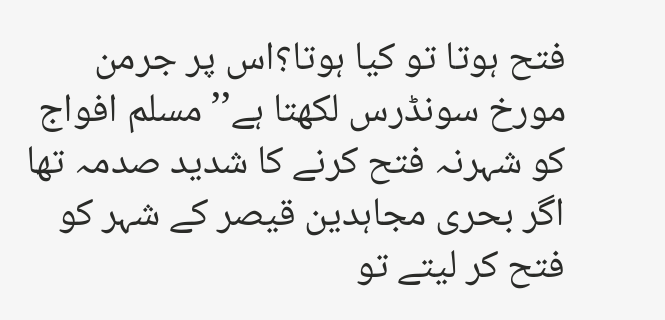فتح ہوتا تو کیا ہوتا؟اس پر جرمن مورخ سونڈرس لکھتا ہے’’مسلم افواج کو شہرنہ فتح کرنے کا شدید صدمہ تھا اگر بحری مجاہدین قیصر کے شہر کو فتح کر لیتے تو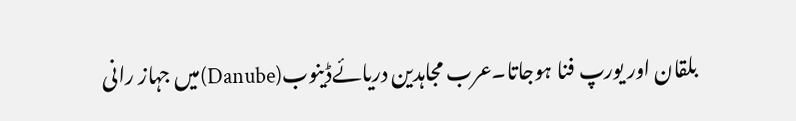بلقان اور یورپ فنا ہوجاتا۔عرب مجاہدین دریائےڈینوب(Danube)میں جہاز رانی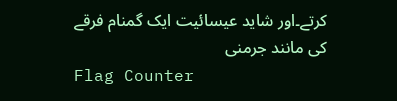کرتے۔اور شاید عیسائیت ایک گمنام فرقے کی مانند جرمنی
Flag Counter